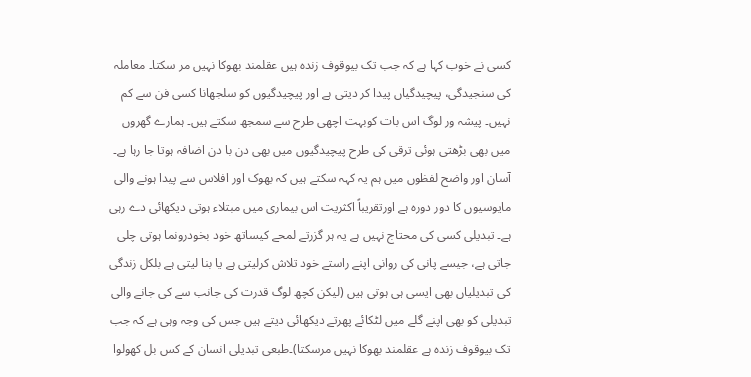کسی نے خوب کہا ہے کہ جب تک بیوقوف زندہ ہیں عقلمند بھوکا نہیں مر سکتا۔ معاملہ کی سنجیدگی، پیچیدگیاں پیدا کر دیتی ہے اور پیچیدگیوں کو سلجھانا کسی فن سے کم نہیں۔ پیشہ ور لوگ اس بات کوبہت اچھی طرح سے سمجھ سکتے ہیں۔ ہمارے گھروں میں بھی بڑھتی ہوئی ترقی کی طرح پیچیدگیوں میں بھی دن با دن اضافہ ہوتا جا رہا ہے۔ آسان اور واضح لفظوں میں ہم یہ کہہ سکتے ہیں کہ بھوک اور افلاس سے پیدا ہونے والی مایوسیوں کا دور دورہ ہے اورتقریباً اکثریت اس بیماری میں مبتلاء ہوتی دیکھائی دے رہی ہے۔ تبدیلی کسی کی محتاج نہیں ہے یہ ہر گزرتے لمحے کیساتھ خود بخودرونما ہوتی چلی جاتی ہے، جیسے پانی کی روانی اپنے راستے خود تلاش کرلیتی ہے یا بنا لیتی ہے بلکل زندگی کی تبدیلیاں بھی ایسی ہی ہوتی ہیں (لیکن کچھ لوگ قدرت کی جانب سے کی جانے والی تبدیلی کو بھی اپنے گلے میں لٹکائے پھرتے دیکھائی دیتے ہیں جس کی وجہ وہی ہے کہ جب تک بیوقوف زندہ ہے عقلمند بھوکا نہیں مرسکتا)۔طبعی تبدیلی انسان کے کس بل کھولوا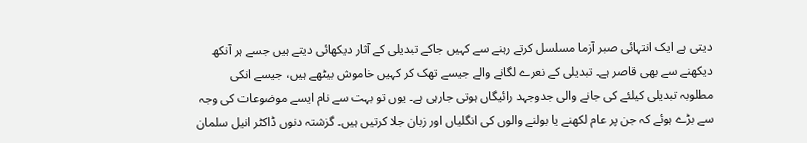دیتی ہے ایک انتہائی صبر آزما مسلسل کرتے رہنے سے کہیں جاکے تبدیلی کے آثار دیکھائی دیتے ہیں جسے ہر آنکھ دیکھنے سے بھی قاصر ہے۔ تبدیلی کے نعرے لگانے والے جیسے تھک کر کہیں خاموش بیٹھے ہیں، جیسے انکی مطلوبہ تبدیلی کیلئے کی جانے والی جدوجہد رائیگاں ہوتی جارہی ہے۔ یوں تو بہت سے نام ایسے موضوعات کی وجہ سے بڑے ہوئے کہ جن پر عام لکھنے یا بولنے والوں کی انگلیاں اور زبان جلا کرتیں ہیں۔ گزشتہ دنوں ڈاکٹر انیل سلمان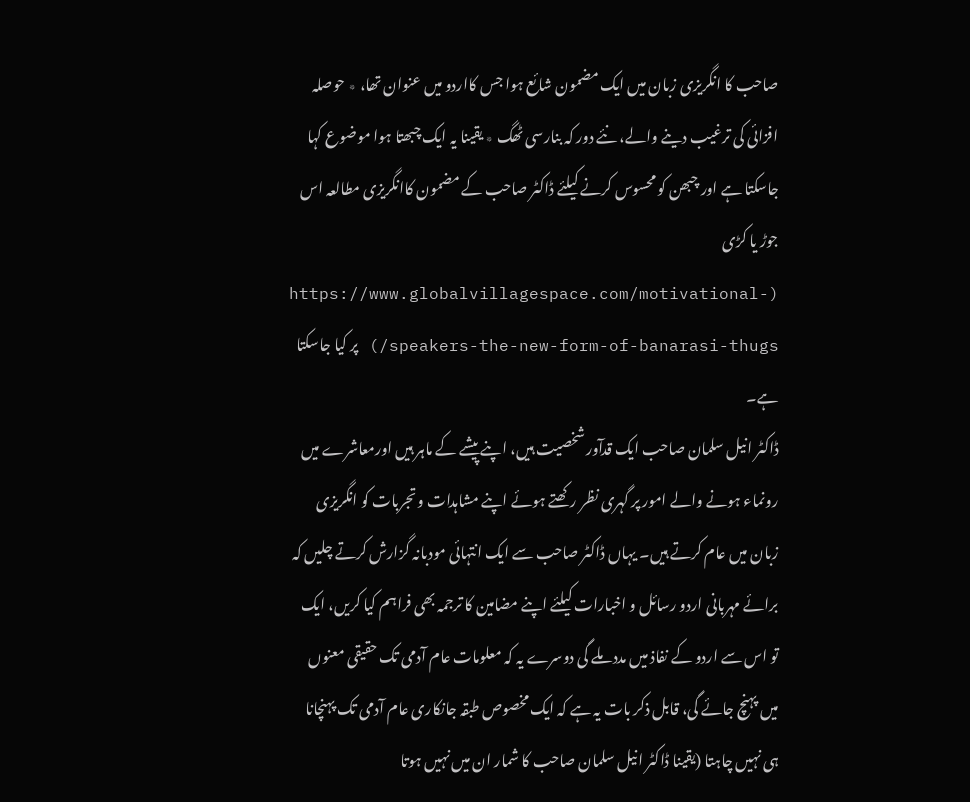صاحب کا انگریزی زبان میں ایک مضمون شائع ہوا جس کااردو میں عنوان تھا، ٭ حوصلہ افزائی کی ترغیب دینے والے، نئے دور کہ بنارسی ٹھگ ٭ یقینا یہ ایک چبھتا ہوا موضوع کہا جاسکتا ہے اور چبھن کو محسوس کرنے کیلئے ڈاکٹر صاحب کے مضمون کاانگریزی مطالعہ اس جوڑ یا کڑی (https://www.globalvillagespace.com/motivational-speakers-the-new-form-of-banarasi-thugs/) پر کیا جاسکتا ہے۔
ڈاکٹر انیل سلمان صاحب ایک قدآور شخصیت ہیں، اپنے پیشے کے ماہر ہیں اورمعاشرے میں رونماء ہونے والے امور پر گہری نظر رکھتے ہوئے اپنے مشاہدات و تجربات کو انگریزی زبان میں عام کرتے ہیں۔ یہاں ڈاکٹر صاحب سے ایک انتہائی مودبانہ گزارش کرتے چلیں کہ برائے مہربانی اردو رسائل و اخبارات کیلئے اپنے مضامین کا ترجمہ بھی فراہم کیا کریں، ایک تو اس سے اردو کے نفاذ میں مدد ملے گی دوسرے یہ کہ معلومات عام آدمی تک حقیقی معنوں میں پہنچ جائے گی، قابل ذکر بات یہ ہے کہ ایک مخصوص طبقہ جانکاری عام آدمی تک پہنچانا ہی نہیں چاہتا (یقینا ڈاکٹر انیل سلمان صاحب کا شمار ان میں نہیں ہوتا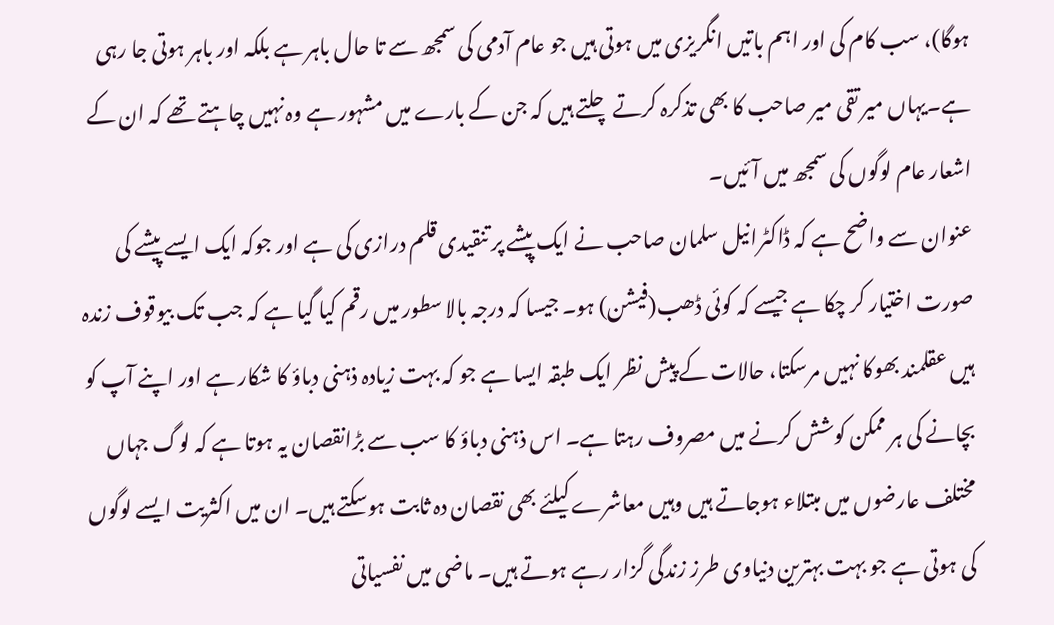ہوگا)، سب کام کی اور اہم باتیں انگریزی میں ہوتی ہیں جو عام آدمی کی سمجھ سے تا حال باہر ہے بلکہ اور باہر ہوتی جا رہی ہے۔یہاں میر تقی میر صاحب کا بھی تذکرہ کرتے چلتے ہیں کہ جن کے بارے میں مشہور ہے وہ نہیں چاہتے تھے کہ ان کے اشعار عام لوگوں کی سمجھ میں آئیں۔
عنوان سے واضح ہے کہ ڈاکٹرانیل سلمان صاحب نے ایک پیشے پر تنقیدی قلم درازی کی ہے اور جوکہ ایک ایسے پیشے کی صورت اختیار کر چکا ہے جیسے کہ کوئی ڈھب(فیشن) ہو۔ جیسا کہ درجہ بالا سطور میں رقم کیا گیا ہے کہ جب تک بیوقوف زندہ ہیں عقلمند بھوکا نہیں مرسکتا، حالات کے پیش نظر ایک طبقہ ایسا ہے جو کہ بہت زیادہ ذہنی دباؤ کا شکار ہے اور اپنے آپ کو بچانے کی ہر ممکن کوشش کرنے میں مصروف رہتا ہے۔ اس ذہنی دباؤ کا سب سے بڑانقصان یہ ہوتا ہے کہ لوگ جہاں مختلف عارضوں میں مبتلاء ہوجاتے ہیں وہیں معاشرے کیلئے بھی نقصان دہ ثابت ہوسکتے ہیں۔ ان میں اکثریت ایسے لوگوں کی ہوتی ہے جو بہت بہترین دنیاوی طرز زندگی گزار رہے ہوتے ہیں۔ ماضی میں نفسیاتی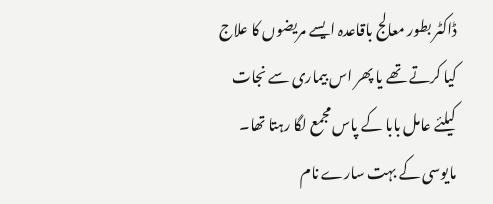ڈاکٹر بطور معالج باقاعدہ ایسے مریضوں کا علاج کیا کرتے تھے یا پھر اس بیماری سے نجات کیلئے عامل بابا کے پاس مجمع لگا رہتا تھا۔ مایوسی کے بہت سارے نام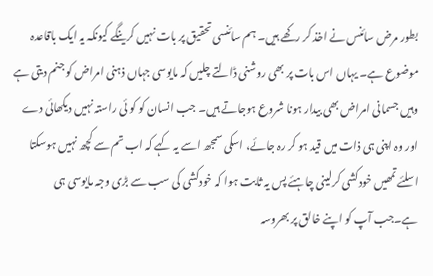بطور مرض سائنس نے اخذ کر رکھے ہیں۔ ہم سائنسی تحقیق پر بات نہیں کرینگے کیونکہ یہ ایک باقاعدہ موضوع ہے۔ یہاں اس بات پر بھی روشنی ڈالتے چلیں کہ مایوسی جہاں ذہنی امراض کو جنم دیتی ہے وہیں جسمانی امراض بھی بیدار ہونا شروع ہوجاتے ہیں۔ جب انسان کو کو ئی راستہ نہیں دیکھائی دے اور وہ اپنی ہی ذات میں قید ہو کر رہ جائے، اسکی سمجھ اسے یہ کہے کہ اب تم سے کچھ نہیں ہوسکتا اسلئے تمھیں خودکشی کرلینی چاہئے پس یہ ثابت ہوا کہ خودکشی کی سب سے بڑی وجہ مایوسی ہی ہے۔جب آپ کو اپنے خالق پر بھروسہ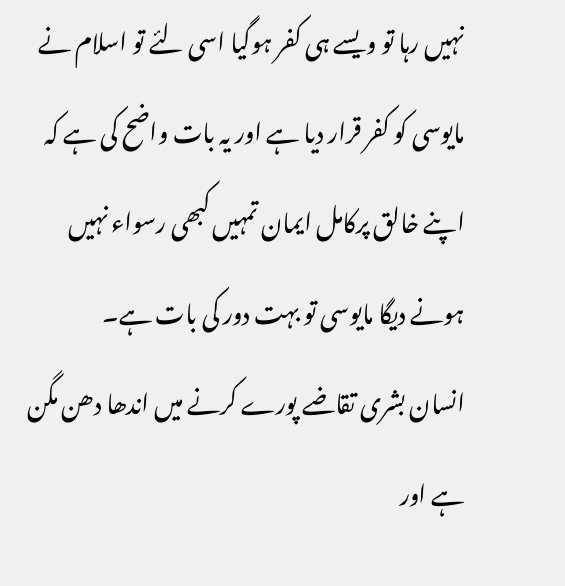نہیں رہا تو ویسے ہی کفر ہوگیا اسی لئے تو اسلام نے مایوسی کو کفر قرار دیا ہے اور یہ بات واضح کی ہے کہ اپنے خالق پرکامل ایمان تمہیں کبھی رسواء نہیں ہونے دیگا مایوسی تو بہت دور کی بات ہے۔
انسان بشری تقاضے پورے کرنے میں اندھا دھن مگن ہے اور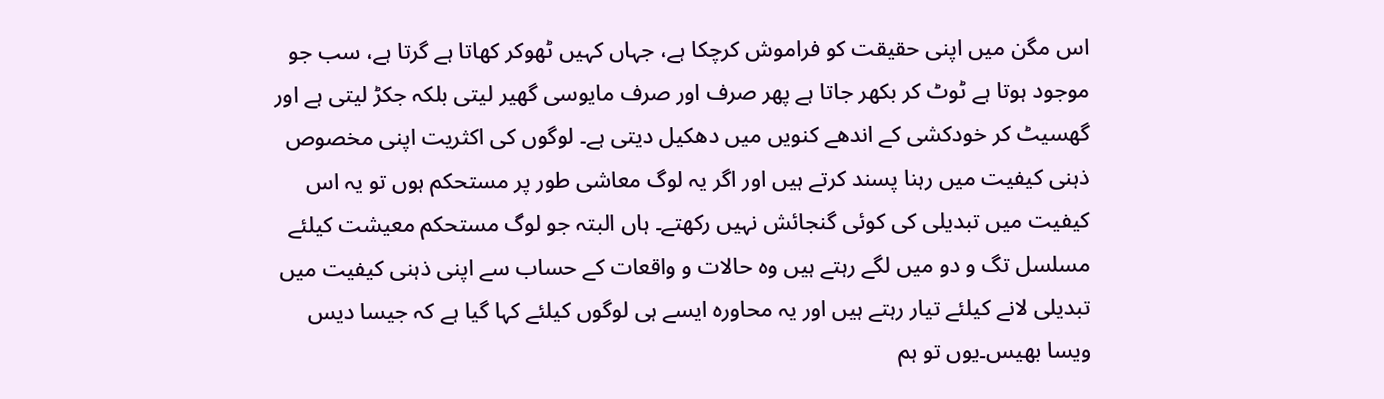اس مگن میں اپنی حقیقت کو فراموش کرچکا ہے، جہاں کہیں ٹھوکر کھاتا ہے گرتا ہے، سب جو موجود ہوتا ہے ٹوٹ کر بکھر جاتا ہے پھر صرف اور صرف مایوسی گھیر لیتی بلکہ جکڑ لیتی ہے اور گھسیٹ کر خودکشی کے اندھے کنویں میں دھکیل دیتی ہے۔ لوگوں کی اکثریت اپنی مخصوص ذہنی کیفیت میں رہنا پسند کرتے ہیں اور اگر یہ لوگ معاشی طور پر مستحکم ہوں تو یہ اس کیفیت میں تبدیلی کی کوئی گنجائش نہیں رکھتے۔ ہاں البتہ جو لوگ مستحکم معیشت کیلئے مسلسل تگ و دو میں لگے رہتے ہیں وہ حالات و واقعات کے حساب سے اپنی ذہنی کیفیت میں تبدیلی لانے کیلئے تیار رہتے ہیں اور یہ محاورہ ایسے ہی لوگوں کیلئے کہا گیا ہے کہ جیسا دیس ویسا بھیس۔یوں تو ہم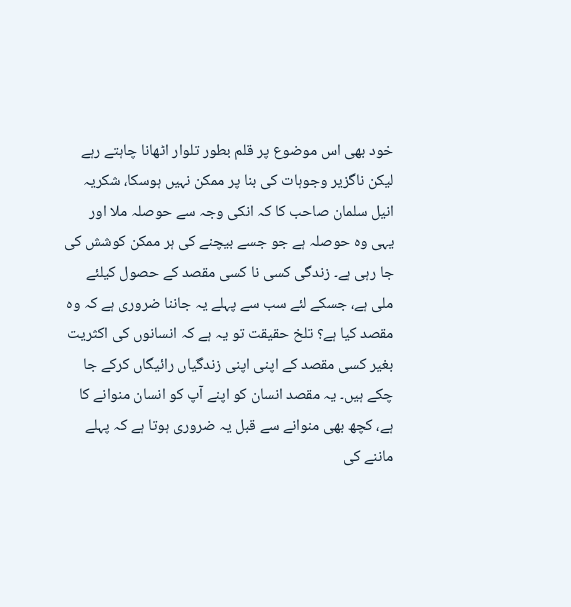خود بھی اس موضوع پر قلم بطور تلوار اٹھانا چاہتے رہے لیکن ناگزیر وجوہات کی بنا پر ممکن نہیں ہوسکا، شکریہ انیل سلمان صاحب کا کہ انکی وجہ سے حوصلہ ملا اور یہی وہ حوصلہ ہے جو جسے بیچنے کی ہر ممکن کوشش کی جا رہی ہے۔ زندگی کسی نا کسی مقصد کے حصول کیلئے ملی ہے، جسکے لئے سب سے پہلے یہ جاننا ضروری ہے کہ وہ مقصد کیا ہے؟ تلخ حقیقت تو یہ ہے کہ انسانوں کی اکثریت بغیر کسی مقصد کے اپنی اپنی زندگیاں رائیگاں کرکے جا چکے ہیں۔ یہ مقصد انسان کو اپنے آپ کو انسان منوانے کا ہے، کچھ بھی منوانے سے قبل یہ ضروری ہوتا ہے کہ پہلے ماننے کی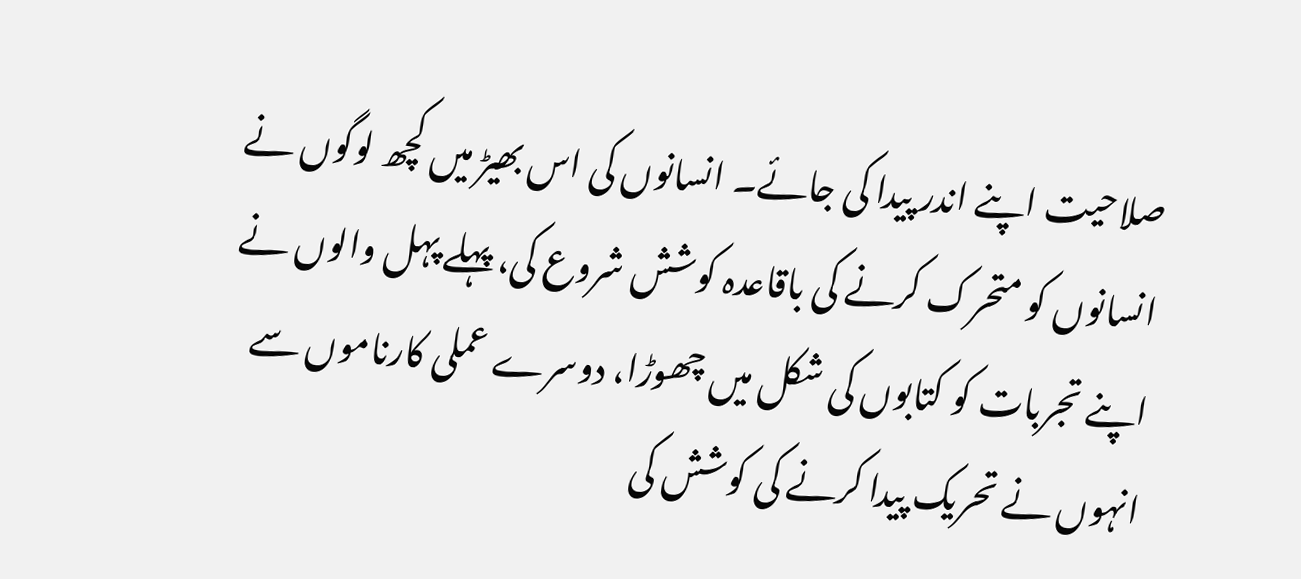صلاحیت اپنے اندر پیدا کی جائے۔ انسانوں کی اس بھیڑ میں کچھ لوگوں نے انسانوں کو متحرک کرنے کی باقاعدہ کوشش شروع کی، پہلے پہل والوں نے اپنے تجربات کو کتابوں کی شکل میں چھوڑا، دوسرے عملی کارناموں سے انہوں نے تحریک پیدا کرنے کی کوشش کی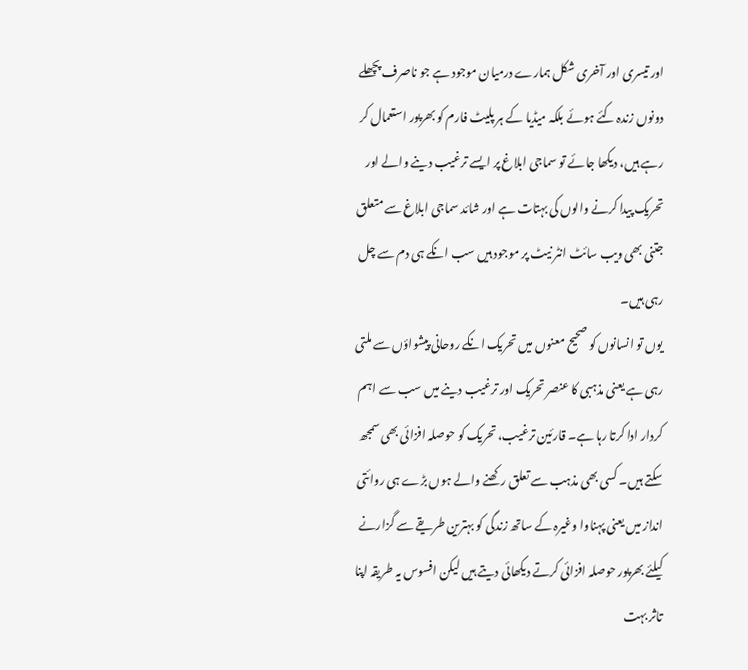اور تیسری اور آخری شکل ہمارے درمیان موجود ہے جو ناصرف پچھلے دونوں زندہ کئے ہوئے بلکہ میڈیا کے ہر پلیٹ فارم کو بھرپور استعمال کر رہے ہیں، دیکھا جائے تو سماجی ابلاغ پر ایسے ترغیب دینے والے اور تحریک پیدا کرنے والوں کی بہتات ہے اور شائد سماجی ابلاغ سے متعلق جتنی بھی ویب سائٹ انٹر نیٹ پر موجود ہیں سب انکے ہی دم سے چل رہی ہیں۔
یوں تو انسانوں کو صحیح معنوں میں تحریک انکے روحانی پیشواؤں سے ملتی رہی ہے یعنی مذہبی کا عنصر تحریک اور ترغیب دینے میں سب سے اہم کردار ادا کرتا رہا ہے۔ قارئین ترغیب، تحریک کو حوصلہ افزائی بھی سمجھ سکتے ہیں۔ کسی بھی مذہب سے تعلق رکھنے والے ہوں بڑے ہی روائتی انداز میں یعنی پہناوا وغیرہ کے ساتھ زندگی کو بہترین طریقے سے گزارنے کیلئے بھرپور حوصلہ افزائی کرتے دیکھائی دیتے ہیں لیکن افسوس یہ طریقہ اپنا تاثر بہت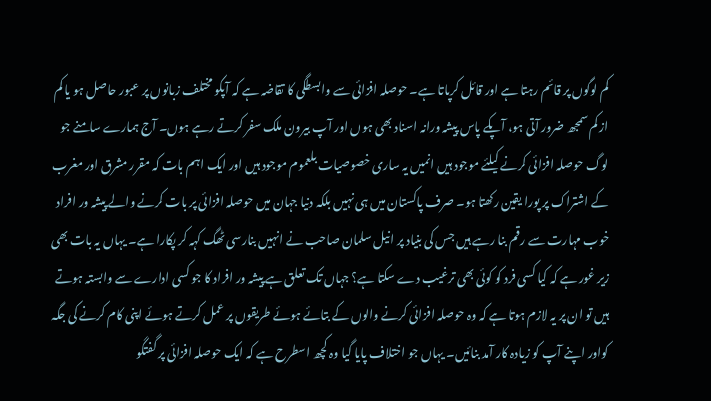کم لوگوں پر قائم رہتا ہے اور قائل کرپاتا ہے۔ حوصلہ افزائی سے وابسطگی کا تقاضہ ہے کہ آپکو مختلف زبانوں پر عبور حاصل ہو یا کم از کم سمجھ ضرور آتی ہو، آپکے پاس پیشہ ورانہ اسناد بھی ہوں اور آپ بیرون ملک سفر کرتے رہے ہوں۔ آج ہمارے سامنے جو لوگ حوصلہ افزائی کرنے کیلئے موجود ہیں انمیں یہ ساری خصوصیات بلعموم موجود ہیں اور ایک اہم بات کہ مقرر مشرق اور مغرب کے اشتراک پر پورا یقین رکھتا ہو۔ صرف پاکستان میں ہی نہیں بلکہ دنیا جہان میں حوصلہ افزائی پر بات کرنے والے پیشہ ور افراد خوب مہارت سے رقم بنا رہے ہیں جس کی بنیاد پر انیل سلمان صاحب نے انہیں بنارسی ٹھگ کہہ کر پکارا ہے۔ یہاں یہ بات بھی زیر غور ہے کہ کیا کسی فرد کو کوئی بھی ترغیب دے سکتا ہے؟ جہاں تک تعلق ہے پیشہ ور افراد کا جو کسی ادارے سے وابستہ ہوتے ہیں تو ان پر یہ لازم ہوتا ہے کہ وہ حوصلہ افزائی کرنے والوں کے بتائے ہوئے طریقوں پر عمل کرتے ہوئے اپنی کام کرنے کی جگہ کواور اپنے آپ کو زیادہ کار آمد بنائیں۔ یہاں جو اختلاف پایا گیا وہ کچھ اسطرح ہے کہ ایک حوصلہ افزائی پر گفتگو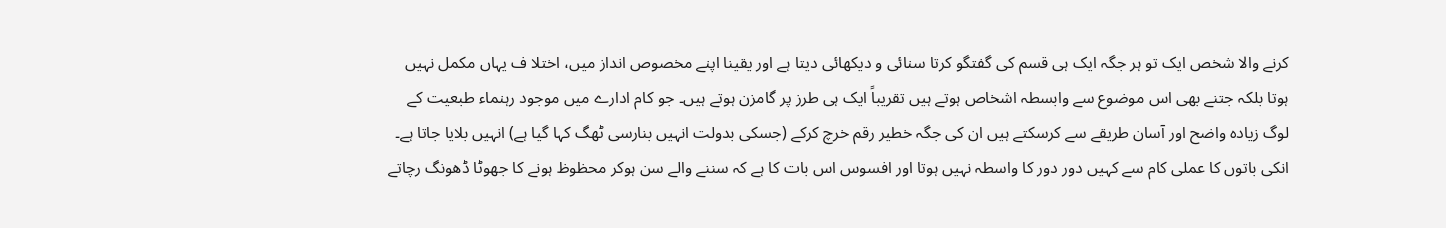کرنے والا شخص ایک تو ہر جگہ ایک ہی قسم کی گفتگو کرتا سنائی و دیکھائی دیتا ہے اور یقینا اپنے مخصوص انداز میں، اختلا ف یہاں مکمل نہیں ہوتا بلکہ جتنے بھی اس موضوع سے وابسطہ اشخاص ہوتے ہیں تقریباً ایک ہی طرز پر گامزن ہوتے ہیں۔ جو کام ادارے میں موجود رہنماء طبعیت کے لوگ زیادہ واضح اور آسان طریقے سے کرسکتے ہیں ان کی جگہ خطیر رقم خرچ کرکے (جسکی بدولت انہیں بنارسی ٹھگ کہا گیا ہے) انہیں بلایا جاتا ہے۔ انکی باتوں کا عملی کام سے کہیں دور دور کا واسطہ نہیں ہوتا اور افسوس اس بات کا ہے کہ سننے والے سن ہوکر محظوظ ہونے کا جھوٹا ڈھونگ رچاتے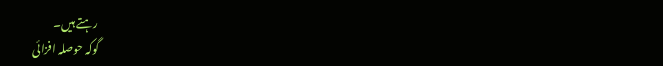رہتے ہیں۔
گوکہ حوصلہ افزائی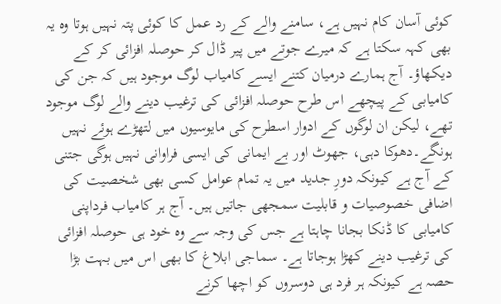کوئی آسان کام نہیں ہے، سامنے والے کے رد عمل کا کوئی پتہ نہیں ہوتا وہ یہ بھی کہہ سکتا ہے کہ میرے جوتے میں پیر ڈال کر حوصلہ افزائی کر کے دیکھاؤ۔ آج ہمارے درمیان کتنے ایسے کامیاب لوگ موجود ہیں کہ جن کی کامیابی کے پیچھے اس طرح حوصلہ افزائی کی ترغیب دینے والے لوگ موجود تھے، لیکن ان لوگوں کے ادوار اسطرح کی مایوسیوں میں لتھڑے ہوئے نہیں ہونگے۔دھوکا دہی، جھوٹ اور بے ایمانی کی ایسی فراوانی نہیں ہوگی جتنی کے آج ہے کیونکہ دورِ جدید میں یہ تمام عوامل کسی بھی شخصیت کی اضافی خصوصیات و قابلیت سمجھی جاتیں ہیں۔ آج ہر کامیاب فرداپنی کامیابی کا ڈنکا بجانا چاہتا ہے جس کی وجہ سے وہ خود ہی حوصلہ افزائی کی ترغیب دینے کھڑا ہوجاتا ہے۔ سماجی ابلاغ کا بھی اس میں بہت بڑا حصہ ہے کیونکہ ہر فرد ہی دوسروں کو اچھا کرنے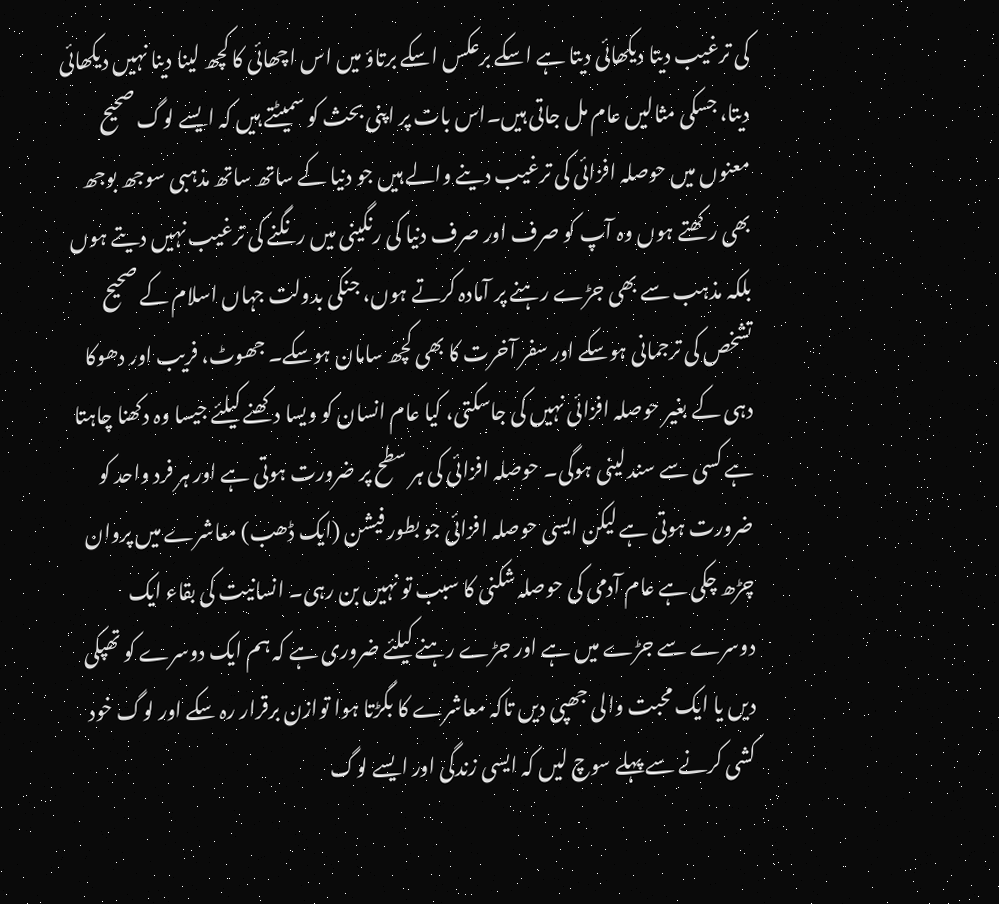کی ترغیب دیتا دیکھائی دیتا ہے اسکے برعکس اسکے برتاؤ میں اس اچھائی کا کچھ لینا دینا نہیں دیکھائی دیتا، جسکی مثالیں عام مل جاتی ہیں۔اس بات پر اپنی بحث کو سمیٹتے ہیں کہ ایسے لوگ صحیح معنوں میں حوصلہ افزائی کی ترغیب دینے والے ہیں جو دنیا کے ساتھ ساتھ مذہبی سوجھ بوجھ بھی رکھتے ہوں وہ آپ کو صرف اور صرف دنیا کی رنگینی میں رنگنے کی ترغیب نہیں دیتے ہوں بلکہ مذہب سے بھی جڑے رہنے پر آمادہ کرتے ہوں، جنکی بدولت جہاں اسلام کے صحیح تشخص کی ترجمانی ہوسکے اور سفر آخرت کا بھی کچھ سامان ہوسکے۔ جھوٹ، فریب اور دھوکا دہی کے بغیر حوصلہ افزائی نہیں کی جاسکتی، کیا عام انسان کو ویسا دکھنے کیلئے جیسا وہ دکھنا چاہتا ہے کسی سے سند لینی ہوگی۔ حوصلہ افزائی کی ہر سطح پر ضرورت ہوتی ہے اور ہر فرد واحد کو ضرورت ہوتی ہے لیکن ایسی حوصلہ افزائی جو بطور فیشن (ایک ڈھب) معاشرے میں پروان چڑھ چکی ہے عام آدمی کی حوصلہ شکنی کا سبب تو نہیں بن رہی۔ انسانیت کی بقاء ایک دوسرے سے جڑے میں ہے اور جڑے رہنے کیلئے ضروری ہے کہ ہم ایک دوسرے کو تھپکی دیں یا ایک محبت والی جھپی دیں تاکہ معاشرے کا بگڑتا ہوا توازن برقرار رہ سکے اور لوگ خود کشی کرنے سے پہلے سوچ لیں کہ ایسی زندگی اور ایسے لوگ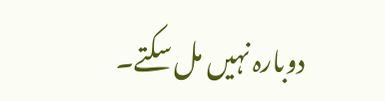دوبارہ نہیں مل سکتے۔